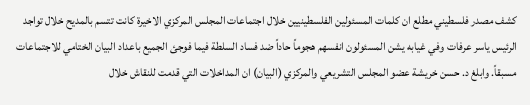كشف مصدر فلسطيني مطلع ان كلمات المسئولين الفلسطينيين خلال اجتماعات المجلس المركزي الاخيرة كانت تتسم بالمديح خلال تواجد الرئيس ياسر عرفات وفي غيابه يشن المسئولون انفسهم هجوماً حاداً ضد فساد السلطة فيما فوجئ الجميع باعداد البيان الختامي للاجتماعات مسبقاً. وابلغ د. حسن خريشة عضو المجلس التشريعي والمركزي (البيان) ان المداخلات التي قدمت للنقاش خلال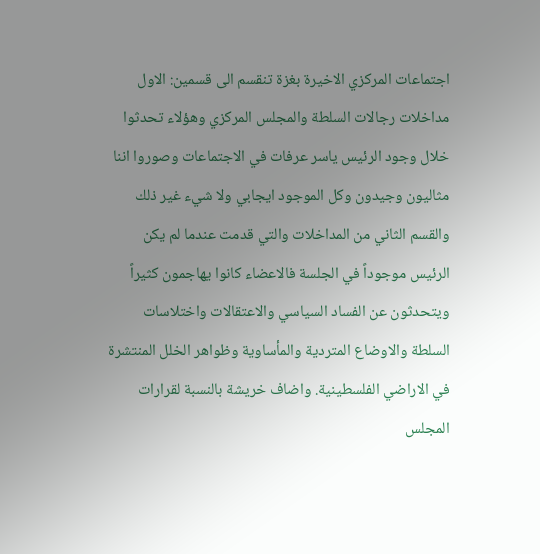اجتماعات المركزي الاخيرة بغزة تنقسم الى قسمين: الاول مداخلات رجالات السلطة والمجلس المركزي وهؤلاء تحدثوا خلال وجود الرئيس ياسر عرفات في الاجتماعات وصوروا اننا مثاليون وجيدون وكل الموجود ايجابي ولا شيء غير ذلك والقسم الثاني من المداخلات والتي قدمت عندما لم يكن الرئيس موجوداً في الجلسة فالاعضاء كانوا يهاجمون كثيراً ويتحدثون عن الفساد السياسي والاعتقالات واختلاسات السلطة والاوضاع المتردية والمأساوية وظواهر الخلل المنتشرة في الاراضي الفلسطينية. واضاف خريشة بالنسبة لقرارات المجلس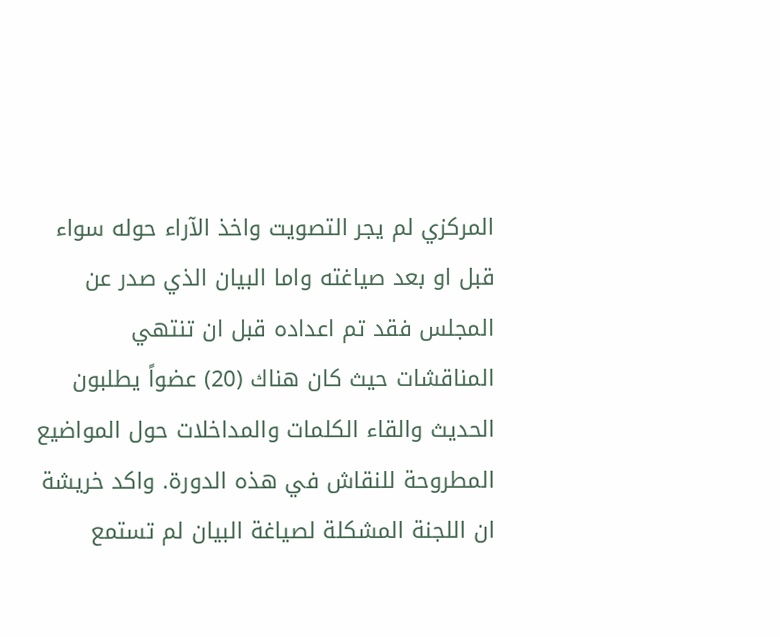المركزي لم يجر التصويت واخذ الآراء حوله سواء قبل او بعد صياغته واما البيان الذي صدر عن المجلس فقد تم اعداده قبل ان تنتهي المناقشات حيث كان هناك (20) عضواً يطلبون الحديث والقاء الكلمات والمداخلات حول المواضيع المطروحة للنقاش في هذه الدورة. واكد خريشة ان اللجنة المشكلة لصياغة البيان لم تستمع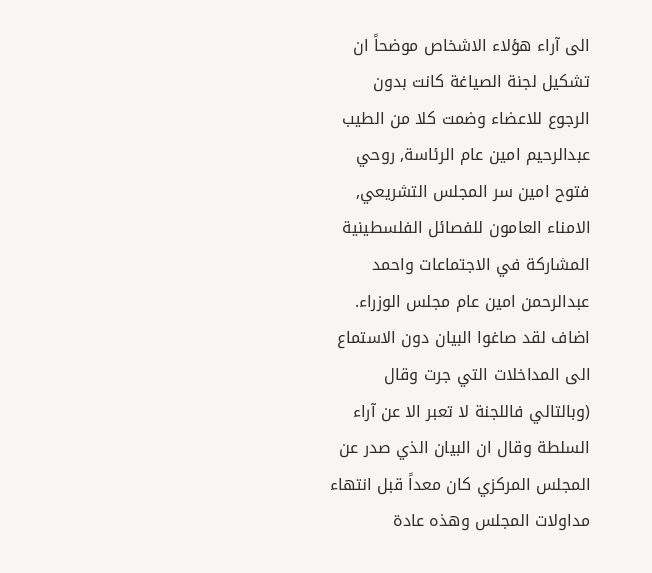الى آراء هؤلاء الاشخاص موضحاً ان تشكيل لجنة الصياغة كانت بدون الرجوع للاعضاء وضمت كلا من الطيب عبدالرحيم امين عام الرئاسة, روحي فتوح امين سر المجلس التشريعي, الامناء العامون للفصائل الفلسطينية المشاركة في الاجتماعات واحمد عبدالرحمن امين عام مجلس الوزراء. اضاف لقد صاغوا البيان دون الاستماع الى المداخلات التي جرت وقال (وبالتالي فاللجنة لا تعبر الا عن آراء السلطة وقال ان البيان الذي صدر عن المجلس المركزي كان معداً قبل انتهاء مداولات المجلس وهذه عادة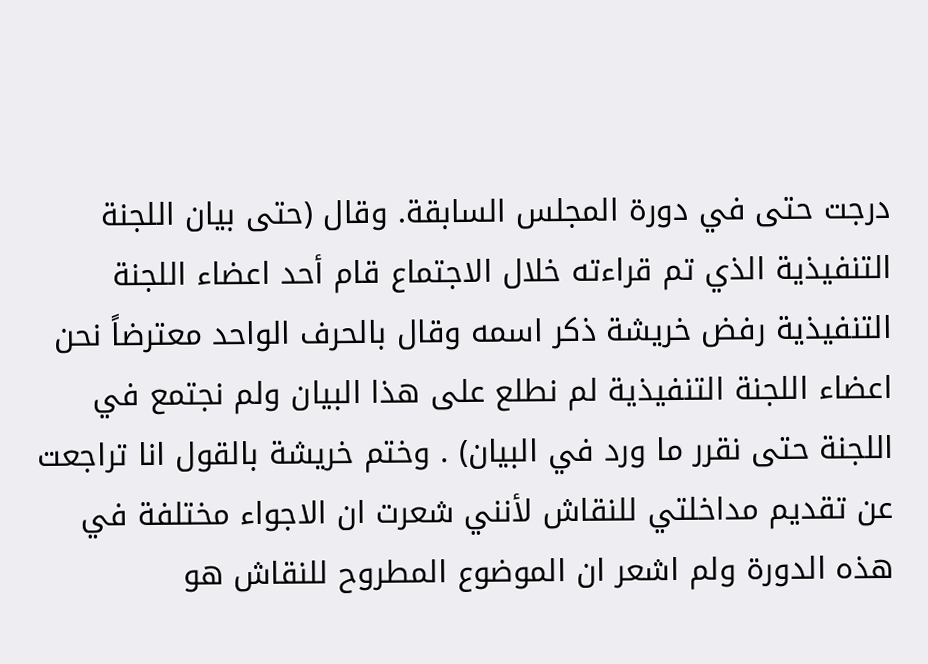درجت حتى في دورة المجلس السابقة. وقال (حتى بيان اللجنة التنفيذية الذي تم قراءته خلال الاجتماع قام أحد اعضاء اللجنة التنفيذية رفض خريشة ذكر اسمه وقال بالحرف الواحد معترضاً نحن اعضاء اللجنة التنفيذية لم نطلع على هذا البيان ولم نجتمع في اللجنة حتى نقرر ما ورد في البيان) . وختم خريشة بالقول انا تراجعت عن تقديم مداخلتي للنقاش لأنني شعرت ان الاجواء مختلفة في هذه الدورة ولم اشعر ان الموضوع المطروح للنقاش هو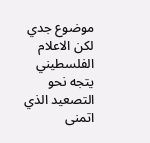موضوع جدي لكن الاعلام الفلسطيني يتجه نحو التصعيد الذي اتمنى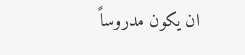ان يكون مدروساً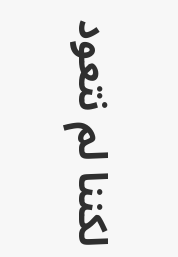لكننا لم نتعود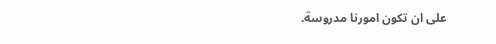على ان تكون امورنا مدروسة.